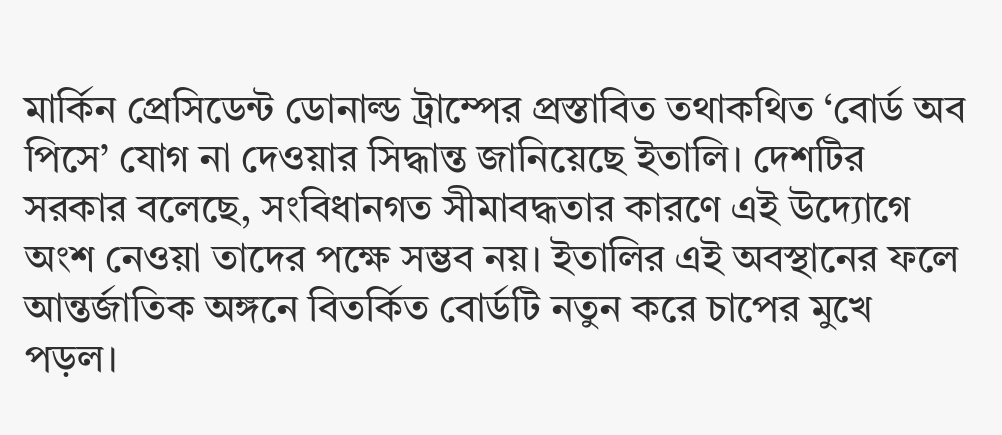মার্কিন প্রেসিডেন্ট ডোনাল্ড ট্রাম্পের প্রস্তাবিত তথাকথিত ‘বোর্ড অব পিসে’ যোগ না দেওয়ার সিদ্ধান্ত জানিয়েছে ইতালি। দেশটির সরকার বলেছে, সংবিধানগত সীমাবদ্ধতার কারণে এই উদ্যোগে অংশ নেওয়া তাদের পক্ষে সম্ভব নয়। ইতালির এই অবস্থানের ফলে আন্তর্জাতিক অঙ্গনে বিতর্কিত বোর্ডটি নতুন করে চাপের মুখে পড়ল।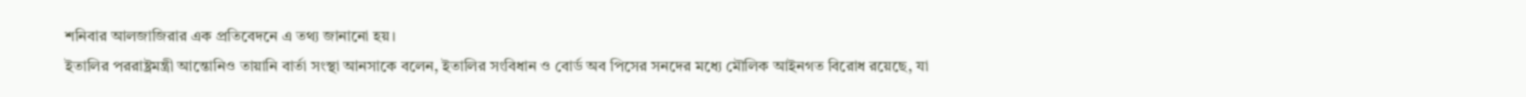শনিবার আলজাজিরার এক প্রতিবেদনে এ তথ্য জানানো হয়।
ইতালির পররাষ্ট্রমন্ত্রী আন্তোনিও তায়ানি বার্তা সংস্থা আনসাকে বলেন, ইতালির সংবিধান ও বোর্ড অব পিসের সনদের মধ্যে মৌলিক আইনগত বিরোধ রয়েছে, যা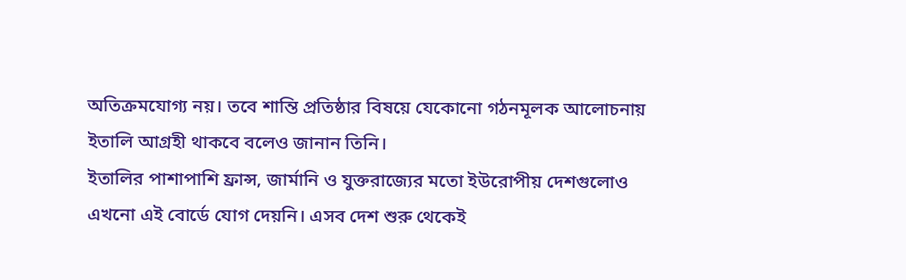অতিক্রমযোগ্য নয়। তবে শান্তি প্রতিষ্ঠার বিষয়ে যেকোনো গঠনমূলক আলোচনায় ইতালি আগ্রহী থাকবে বলেও জানান তিনি।
ইতালির পাশাপাশি ফ্রান্স, জার্মানি ও যুক্তরাজ্যের মতো ইউরোপীয় দেশগুলোও এখনো এই বোর্ডে যোগ দেয়নি। এসব দেশ শুরু থেকেই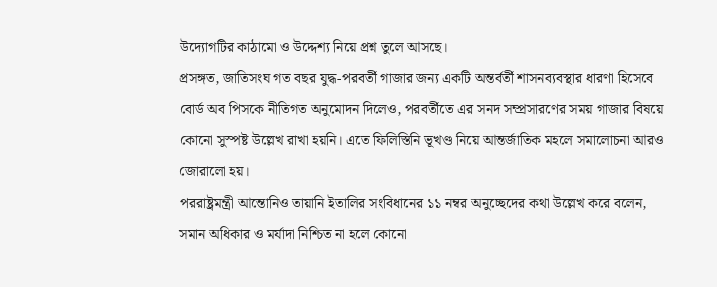উদ্যোগটির কাঠামো ও উদ্দেশ্য নিয়ে প্রশ্ন তুলে আসছে।
প্রসঙ্গত, জাতিসংঘ গত বছর যুদ্ধ-পরবর্তী গাজার জন্য একটি অন্তর্বর্তী শাসনব্যবস্থার ধারণা হিসেবে বোর্ড অব পিসকে নীতিগত অনুমোদন দিলেও, পরবর্তীতে এর সনদ সম্প্রসারণের সময় গাজার বিষয়ে কোনো সুস্পষ্ট উল্লেখ রাখা হয়নি। এতে ফিলিস্তিনি ভূখণ্ড নিয়ে আন্তর্জাতিক মহলে সমালোচনা আরও জোরালো হয়।
পররাষ্ট্রমন্ত্রী আন্তোনিও তায়ানি ইতালির সংবিধানের ১১ নম্বর অনুচ্ছেদের কথা উল্লেখ করে বলেন, সমান অধিকার ও মর্যাদা নিশ্চিত না হলে কোনো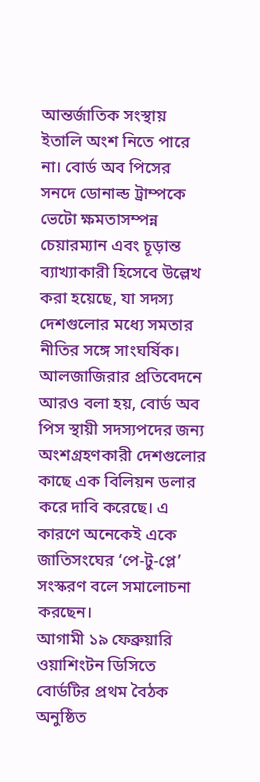আন্তর্জাতিক সংস্থায় ইতালি অংশ নিতে পারে না। বোর্ড অব পিসের সনদে ডোনাল্ড ট্রাম্পকে ভেটো ক্ষমতাসম্পন্ন চেয়ারম্যান এবং চূড়ান্ত ব্যাখ্যাকারী হিসেবে উল্লেখ করা হয়েছে, যা সদস্য দেশগুলোর মধ্যে সমতার নীতির সঙ্গে সাংঘর্ষিক।
আলজাজিরার প্রতিবেদনে আরও বলা হয়, বোর্ড অব পিস স্থায়ী সদস্যপদের জন্য অংশগ্রহণকারী দেশগুলোর কাছে এক বিলিয়ন ডলার করে দাবি করেছে। এ কারণে অনেকেই একে জাতিসংঘের ‘পে-টু-প্লে’ সংস্করণ বলে সমালোচনা করছেন।
আগামী ১৯ ফেব্রুয়ারি ওয়াশিংটন ডিসিতে বোর্ডটির প্রথম বৈঠক অনুষ্ঠিত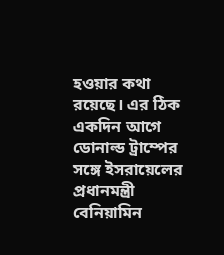হওয়ার কথা রয়েছে। এর ঠিক একদিন আগে ডোনাল্ড ট্রাম্পের সঙ্গে ইসরায়েলের প্রধানমন্ত্রী বেনিয়ামিন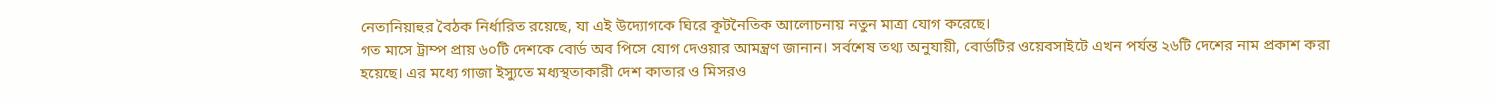নেতানিয়াহুর বৈঠক নির্ধারিত রয়েছে, যা এই উদ্যোগকে ঘিরে কূটনৈতিক আলোচনায় নতুন মাত্রা যোগ করেছে।
গত মাসে ট্রাম্প প্রায় ৬০টি দেশকে বোর্ড অব পিসে যোগ দেওয়ার আমন্ত্রণ জানান। সর্বশেষ তথ্য অনুযায়ী, বোর্ডটির ওয়েবসাইটে এখন পর্যন্ত ২৬টি দেশের নাম প্রকাশ করা হয়েছে। এর মধ্যে গাজা ইস্যুতে মধ্যস্থতাকারী দেশ কাতার ও মিসরও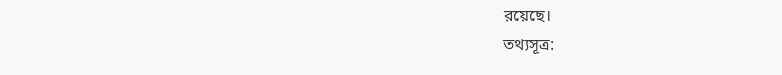রয়েছে।
তথ্যসূত্র: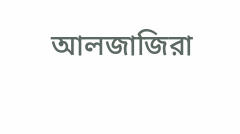আলজাজিরা